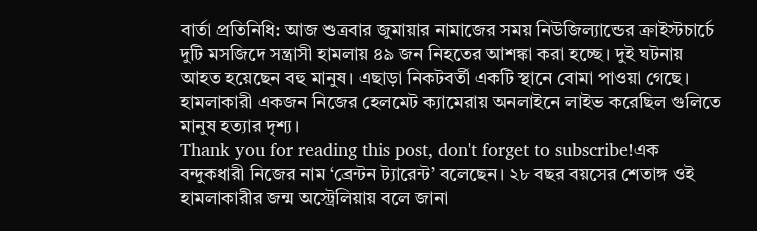বার্তা প্রতিনিধি: আজ শুত্রবার জুমায়ার নামাজের সময় নিউজিল্যান্ডের ক্রাইস্টচার্চে দুটি মসজিদে সন্ত্রাসী হামলায় ৪৯ জন নিহতের আশঙ্কা করা হচ্ছে। দুই ঘটনায় আহত হয়েছেন বহু মানুষ। এছাড়া নিকটবর্তী একটি স্থানে বোমা পাওয়া গেছে। হামলাকারী একজন নিজের হেলমেট ক্যামেরায় অনলাইনে লাইভ করেছিল গুলিতে মানুষ হত্যার দৃশ্য।
Thank you for reading this post, don't forget to subscribe!এক বন্দুকধারী নিজের নাম ‘ব্রেন্টন ট্যারেন্ট’ বলেছেন। ২৮ বছর বয়সের শেতাঙ্গ ওই হামলাকারীর জন্ম অস্ট্রেলিয়ায় বলে জানা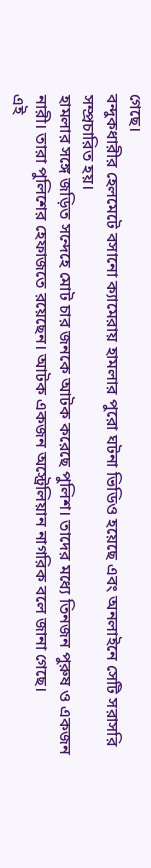গেছে।
বন্দুকধারীর হেলমেটে বসানো ক্যামেরায় হামলার পুরো ঘটনা ভিডিও হয়েছে এবং অনলাইনে সেটি সরাসরি সম্প্রচারিত হয়।
হামলার সঙ্গে জড়িত সন্দেহে মোট চার জনকে আটক করেছে পুলিশ। তাদের মধ্যে তিনজন পুরুষ ও একজন নারী। তারা পুলিশের হেফাজতে রয়েছেন। আটক একজন অস্ট্রেলিয়ান নাগরিক বলে জানা গেছে।
এই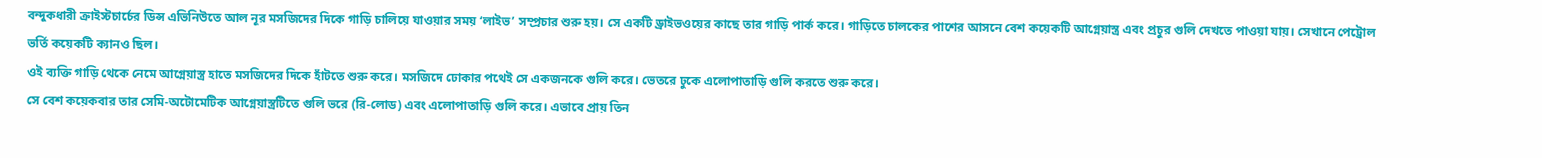বন্দুকধারী ক্রাইস্টচার্চের ডিন্স এভিনিউতে আল নূর মসজিদের দিকে গাড়ি চালিয়ে যাওয়ার সময় ‘লাইভ’ সম্প্রচার শুরু হয়। সে একটি ড্রাইভওয়ের কাছে তার গাড়ি পার্ক করে। গাড়িতে চালকের পাশের আসনে বেশ কয়েকটি আগ্নেয়াস্ত্র এবং প্রচুর গুলি দেখতে পাওয়া যায়। সেখানে পেট্রোল ভর্তি কয়েকটি ক্যানও ছিল।
ওই ব্যক্তি গাড়ি থেকে নেমে আগ্নেয়াস্ত্র হাতে মসজিদের দিকে হাঁটতে শুরু করে। মসজিদে ঢোকার পথেই সে একজনকে গুলি করে। ভেতরে ঢুকে এলোপাতাড়ি গুলি করতে শুরু করে।
সে বেশ কয়েকবার তার সেমি-অটোমেটিক আগ্নেয়াস্ত্রটিতে গুলি ভরে (রি-লোড) এবং এলোপাতাড়ি গুলি করে। এভাবে প্রায় তিন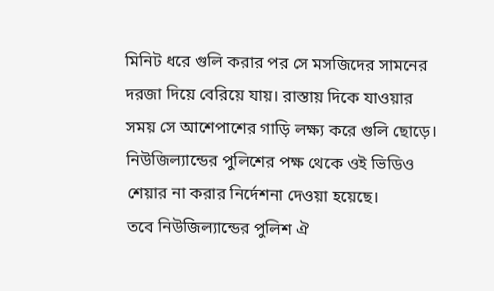মিনিট ধরে গুলি করার পর সে মসজিদের সামনের দরজা দিয়ে বেরিয়ে যায়। রাস্তায় দিকে যাওয়ার সময় সে আশেপাশের গাড়ি লক্ষ্য করে গুলি ছোড়ে।
নিউজিল্যান্ডের পুলিশের পক্ষ থেকে ওই ভিডিও শেয়ার না করার নির্দেশনা দেওয়া হয়েছে।
তবে নিউজিল্যান্ডের পুলিশ ঐ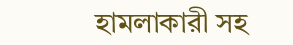হামলাকারী সহ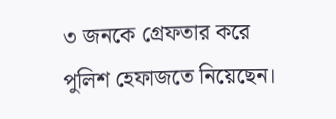৩ জনকে গ্রেফতার করে পুলিশ হেফাজতে নিয়েছেন।